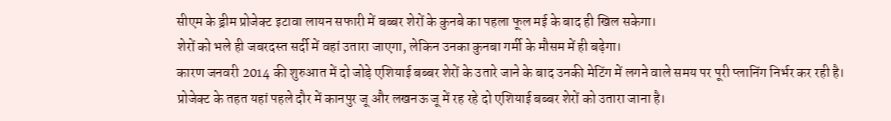सीएम के ड्रीम प्रोजेक्ट इटावा लायन सफारी में बब्बर शेरों के कुनबे का पहला फूल मई के बाद ही खिल सकेगा।
शेरों को भले ही जबरदस्त सर्दी में वहां उतारा जाएगा, लेकिन उनका कुनबा गर्मी के मौसम में ही बढ़ेगा।
कारण जनवरी 2014 की शुरुआत में दो जोड़े एशियाई बब्बर शेरों के उतारे जाने के बाद उनकी मेटिंग में लगने वाले समय पर पूरी प्लानिंग निर्भर कर रही है।
प्रोजेक्ट के तहत यहां पहले दौर में कानपुर जू और लखनऊ जू में रह रहे दो एशियाई बब्बर शेरों को उतारा जाना है।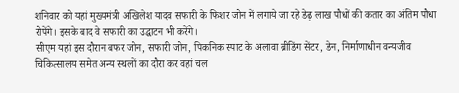शनिवार को यहां मुख्यमंत्री अखिलेश यादव सफारी के फिशर जोन में लगाये जा रहे डेढ़ लाख पौधों की कतार का अंतिम पौधा रोपेंगे। इसके बाद वे सफारी का उद्घाटन भी करेंगे।
सीएम यहां इस दौरान बफर जोन, सफारी जोन, पिकनिक स्पाट के अलावा ब्रीडिंग सेंटर, डेन, निर्माणाधीन वन्यजीव चिकित्सालय समेत अन्य स्थलों का दौरा कर वहां चल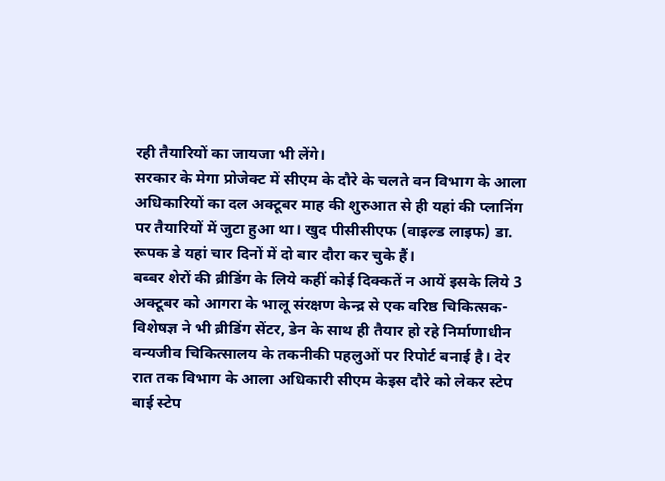रही तैयारियों का जायजा भी लेंगे।
सरकार के मेगा प्रोजेक्ट में सीएम के दौरे के चलते वन विभाग के आला अधिकारियों का दल अक्टूबर माह की शुरुआत से ही यहां की प्लानिंग पर तैयारियों में जुटा हुआ था। खुद पीसीसीएफ (वाइल्ड लाइफ) डा. रूपक डे यहां चार दिनों में दो बार दौरा कर चुके हैं।
बब्बर शेरों की ब्रीडिंग के लिये कहीं कोई दिक्कतें न आयें इसके लिये 3 अक्टूबर को आगरा के भालू संरक्षण केन्द्र से एक वरिष्ठ चिकित्सक-विशेषज्ञ ने भी ब्रीडिंग सेंटर, डेन के साथ ही तैयार हो रहे निर्माणाधीन वन्यजीव चिकित्सालय के तकनीकी पहलुओं पर रिपोर्ट बनाई है। देर रात तक विभाग के आला अधिकारी सीएम केइस दौरे को लेकर स्टेप बाई स्टेप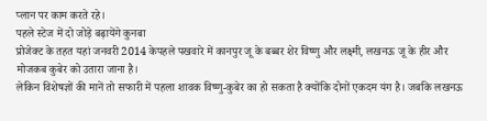प्लान पर काम करते रहे।
पहले स्टेज में दो जोड़े बढ़ायेंगे कुनबा
प्रोजेक्ट के तहत यहां जनवरी 2014 केपहले पखवारे में कानपुर जू के बब्बर शेर विष्णु और लक्ष्मी, लखनऊ जू के हीर और मोजकब कुबेर को उतारा जाना है।
लेकिन विशेषज्ञों की मानें तो सफारी में पहला शावक विष्णु-कुबेर का हो सकता है क्योंकि दोनों एकदम यंग है। जबकि लखनऊ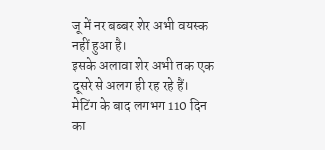जू में नर बब्बर शेर अभी वयस्क नहीं हुआ है।
इसके अलावा शेर अभी तक एक दूसरे से अलग ही रह रहे हैं। मेटिंग के बाद लगभग 110 दिन का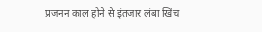प्रजनन काल होने से इंतजार लंबा खिंच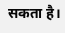सकता है।